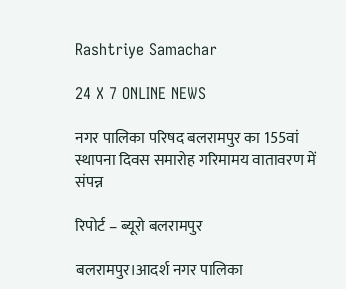Rashtriye Samachar

24 X 7 ONLINE NEWS

नगर पालिका परिषद बलरामपुर का 155वां स्थापना दिवस समारोह गरिमामय वातावरण में संपन्न

रिपोर्ट – ब्यूरो बलरामपुर

बलरामपुर।आदर्श नगर पालिका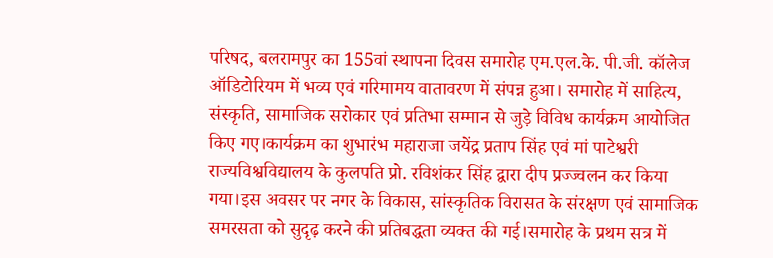परिषद, बलरामपुर का 155वां स्थापना दिवस समारोह एम.एल.के. पी.जी. कॉलेज ऑडिटोरियम में भव्य एवं गरिमामय वातावरण में संपन्न हुआ। समारोह में साहित्य, संस्कृति, सामाजिक सरोकार एवं प्रतिभा सम्मान से जुड़े विविध कार्यक्रम आयोजित किए गए।कार्यक्रम का शुभारंभ महाराजा जयेंद्र प्रताप सिंह एवं मां पाटेश्वरी राज्यविश्वविद्यालय के कुलपति प्रो. रविशंकर सिंह द्वारा दीप प्रज्ज्वलन कर किया गया।इस अवसर पर नगर के विकास, सांस्कृतिक विरासत के संरक्षण एवं सामाजिक समरसता को सुदृढ़ करने की प्रतिबद्धता व्यक्त की गई।समारोह के प्रथम सत्र में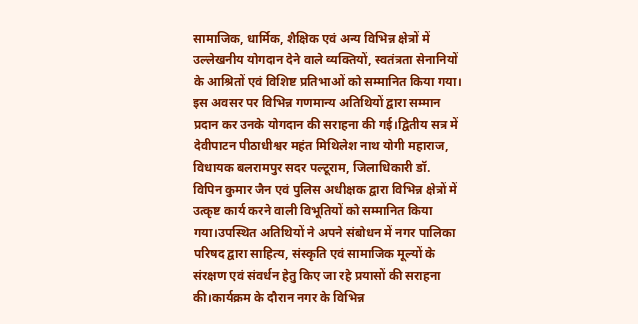सामाजिक, धार्मिक, शैक्षिक एवं अन्य विभिन्न क्षेत्रों में उल्लेखनीय योगदान देने वाले व्यक्तियों, स्वतंत्रता सेनानियों के आश्रितों एवं विशिष्ट प्रतिभाओं को सम्मानित किया गया। इस अवसर पर विभिन्न गणमान्य अतिथियों द्वारा सम्मान प्रदान कर उनके योगदान की सराहना की गई।द्वितीय सत्र में देवीपाटन पीठाधीश्वर महंत मिथिलेश नाथ योगी महाराज, विधायक बलरामपुर सदर पल्टूराम, जिलाधिकारी डॉ. विपिन कुमार जैन एवं पुलिस अधीक्षक द्वारा विभिन्न क्षेत्रों में उत्कृष्ट कार्य करने वाली विभूतियों को सम्मानित किया गया।उपस्थित अतिथियों ने अपने संबोधन में नगर पालिका परिषद द्वारा साहित्य, संस्कृति एवं सामाजिक मूल्यों के संरक्षण एवं संवर्धन हेतु किए जा रहे प्रयासों की सराहना की।कार्यक्रम के दौरान नगर के विभिन्न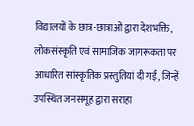विद्यालयों के छात्र-छात्राओं द्वारा देशभक्ति, लोकसंस्कृति एवं सामाजिक जागरूकता पर आधारित सांस्कृतिक प्रस्तुतियां दी गईं, जिन्हें उपस्थित जनसमूह द्वारा सराहा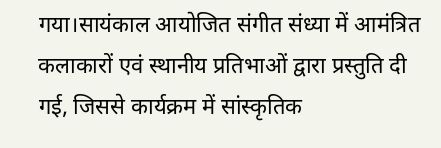गया।सायंकाल आयोजित संगीत संध्या में आमंत्रित कलाकारों एवं स्थानीय प्रतिभाओं द्वारा प्रस्तुति दी गई, जिससे कार्यक्रम में सांस्कृतिक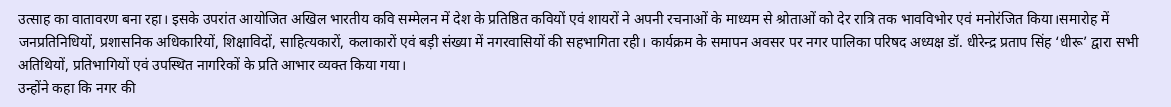उत्साह का वातावरण बना रहा। इसके उपरांत आयोजित अखिल भारतीय कवि सम्मेलन में देश के प्रतिष्ठित कवियों एवं शायरों ने अपनी रचनाओं के माध्यम से श्रोताओं को देर रात्रि तक भावविभोर एवं मनोरंजित किया।समारोह में जनप्रतिनिधियों, प्रशासनिक अधिकारियों, शिक्षाविदों, साहित्यकारों, कलाकारों एवं बड़ी संख्या में नगरवासियों की सहभागिता रही। कार्यक्रम के समापन अवसर पर नगर पालिका परिषद अध्यक्ष डॉ. धीरेन्द्र प्रताप सिंह ‘धीरू’ द्वारा सभी अतिथियों, प्रतिभागियों एवं उपस्थित नागरिकों के प्रति आभार व्यक्त किया गया।
उन्होंने कहा कि नगर की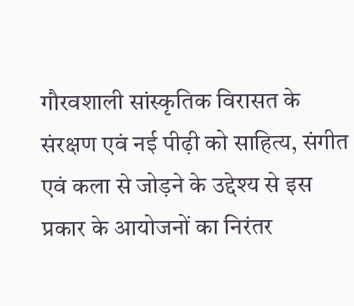गौरवशाली सांस्कृतिक विरासत के संरक्षण एवं नई पीढ़ी को साहित्य, संगीत एवं कला से जोड़ने के उद्देश्य से इस प्रकार के आयोजनों का निरंतर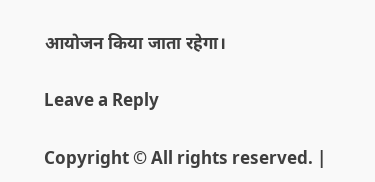आयोजन किया जाता रहेगा।

Leave a Reply

Copyright © All rights reserved. |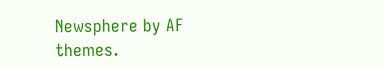Newsphere by AF themes.